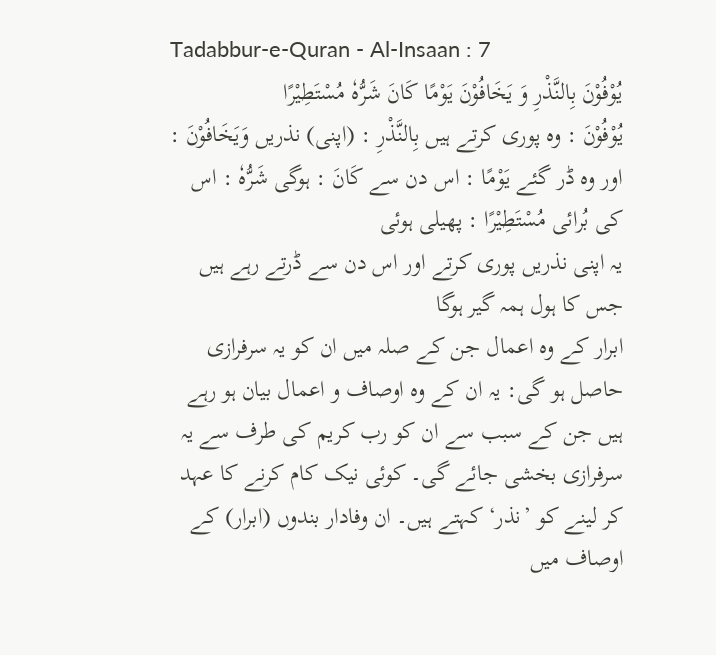Tadabbur-e-Quran - Al-Insaan : 7
یُوْفُوْنَ بِالنَّذْرِ وَ یَخَافُوْنَ یَوْمًا كَانَ شَرُّهٗ مُسْتَطِیْرًا
يُوْفُوْنَ : وہ پوری کرتے ہیں بِالنَّذْرِ : (اپنی) نذریں وَيَخَافُوْنَ : اور وہ ڈر گئے يَوْمًا : اس دن سے كَانَ : ہوگی شَرُّهٗ : اس کی بُرائی مُسْتَطِيْرًا : پھیلی ہوئی
یہ اپنی نذریں پوری کرتے اور اس دن سے ڈرتے رہے ہیں جس کا ہول ہمہ گیر ہوگا
ابرار کے وہ اعمال جن کے صلہ میں ان کو یہ سرفرازی حاصل ہو گی: یہ ان کے وہ اوصاف و اعمال بیان ہو رہے ہیں جن کے سبب سے ان کو رب کریم کی طرف سے یہ سرفرازی بخشی جائے گی۔ کوئی نیک کام کرنے کا عہد کر لینے کو ’نذر‘ کہتے ہیں۔ ان وفادار بندوں (ابرار) کے اوصاف میں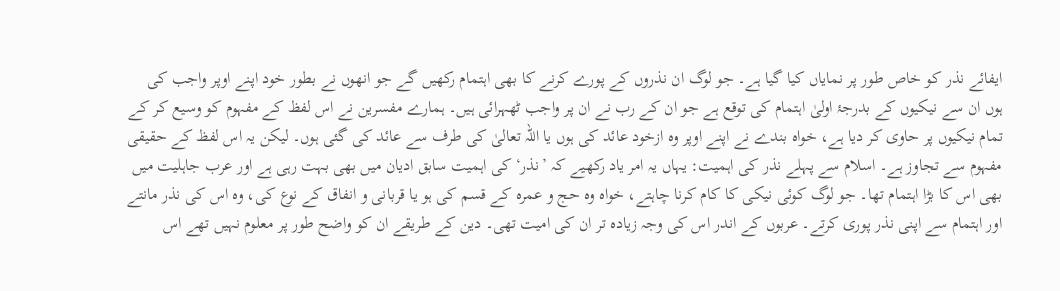ایفائے نذر کو خاص طور پر نمایاں کیا گیا ہے۔ جو لوگ ان نذروں کے پورے کرنے کا بھی اہتمام رکھیں گے جو انھوں نے بطور خود اپنے اوپر واجب کی ہوں ان سے نیکیوں کے بدرجۂ اولیٰ اہتمام کی توقع ہے جو ان کے رب نے ان پر واجب ٹھہرائی ہیں۔ ہمارے مفسرین نے اس لفظ کے مفہوم کو وسیع کر کے تمام نیکیوں پر حاوی کر دیا ہے، خواہ بندے نے اپنے اوپر وہ ازخود عائد کی ہوں یا اللہ تعالیٰ کی طرف سے عائد کی گئی ہوں۔ لیکن یہ اس لفظ کے حقیقی مفہوم سے تجاوز ہے۔ اسلام سے پہلے نذر کی اہمیت: یہاں یہ امر یاد رکھیے کہ ’نذر‘ کی اہمیت سابق ادیان میں بھی بہت رہی ہے اور عرب جاہلیت میں بھی اس کا بڑا اہتمام تھا۔ جو لوگ کوئی نیکی کا کام کرنا چاہتے، خواہ وہ حج و عمرہ کے قسم کی ہو یا قربانی و انفاق کے نوع کی، وہ اس کی نذر مانتے اور اہتمام سے اپنی نذر پوری کرتے۔ عربوں کے اندر اس کی وجہ زیادہ تر ان کی امیت تھی۔ دین کے طریقے ان کو واضح طور پر معلوم نہیں تھے اس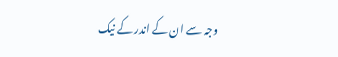وجہ سے ان کے اندر کے نیک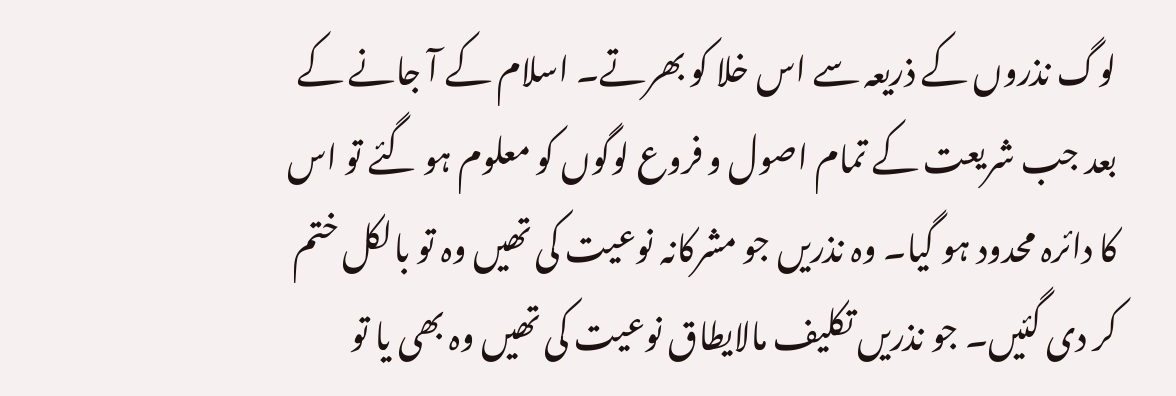لوگ نذروں کے ذریعہ سے اس خلا کو بھرتے۔ اسلام کے آ جانے کے بعد جب شریعت کے تمام اصول و فروع لوگوں کو معلوم ہو گئے تو اس کا دائرہ محدود ہو گیا۔ وہ نذریں جو مشرکانہ نوعیت کی تھیں وہ تو بالکل ختم کر دی گئیں۔ جو نذریں تکلیف مالایطاق نوعیت کی تھیں وہ بھی یا تو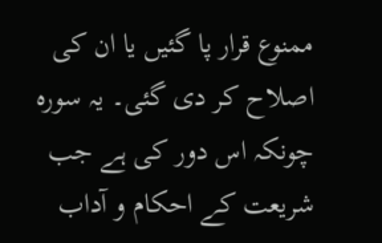ممنوع قرار پا گئیں یا ان کی اصلاح کر دی گئی۔ یہ سورہ چونکہ اس دور کی ہے جب شریعت کے احکام و آداب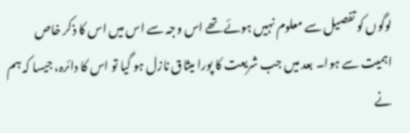لوگوں کو تفصیل سے معلوم نہیں ہوئے تھے اس وجہ سے اس میں اس کا ذکر خاص اہمیت سے ہوا۔ بعد میں جب شریعت کا پورا میثاق نازل ہو گیا تو اس کا دائرہ، جیسا کہ ہم نے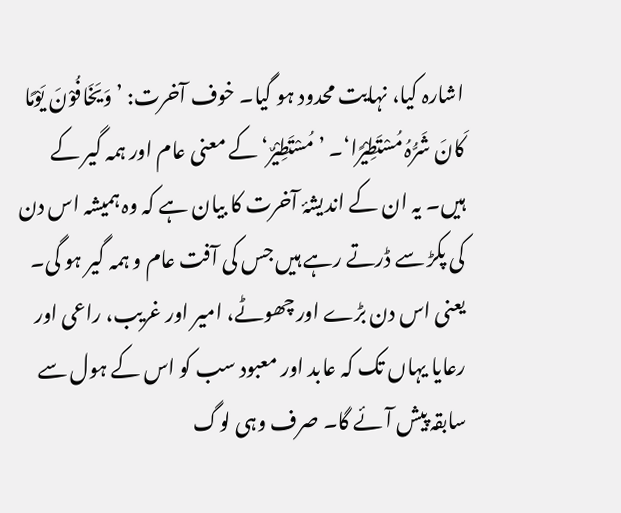اشارہ کیا، نہایت محدود ہو گیا۔ خوف آخرت: ’وَیَخَافُوْنَ یَوْمًا کَانَ شَرُّہُ مُسْتَطِیْرًا‘۔ ’مُسْتَطِیْرٌ‘ کے معنی عام اور ہمہ گیر کے ہیں۔ یہ ان کے اندیشۂ آخرت کا بیان ہے کہ وہ ہمیشہ اس دن کی پکڑ سے ڈرتے رہے ہیں جس کی آفت عام و ہمہ گیر ہو گی۔ یعنی اس دن بڑے اور چھوٹے، امیر اور غریب، راعی اور رعایا یہاں تک کہ عابد اور معبود سب کو اس کے ہول سے سابقہ پیش آئے گا۔ صرف وہی لوگ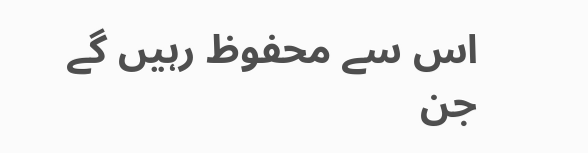اس سے محفوظ رہیں گے جن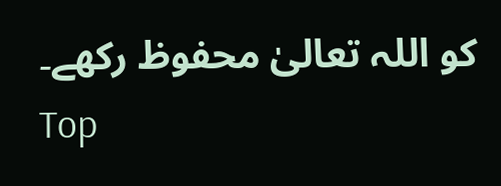کو اللہ تعالیٰ محفوظ رکھے۔
Top